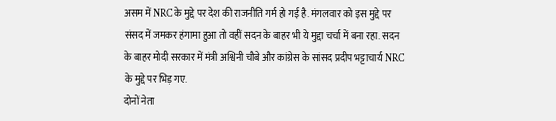असम में NRC के मुद्दे पर देश की राजनीति गर्म हो गई है. मंगलवार को इस मुद्दे पर संसद में जमकर हंगामा हुआ तो वहीं सदन के बाहर भी ये मुद्दा चर्चा में बना रहा. सदन के बाहर मोदी सरकार में मंत्री अश्विनी चौबे और कांग्रेस के सांसद प्रदीप भट्टाचार्य NRC के मुद्दे पर भिड़ गए.
दोनों नेता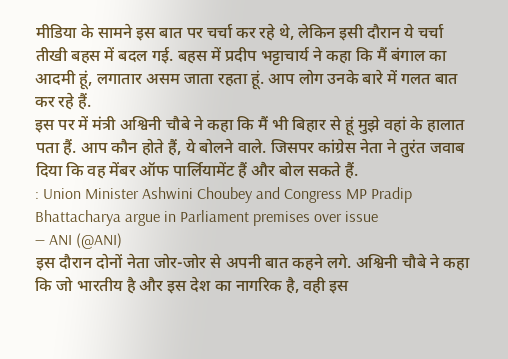मीडिया के सामने इस बात पर चर्चा कर रहे थे, लेकिन इसी दौरान ये चर्चा तीखी बहस में बदल गई. बहस में प्रदीप भट्टाचार्य ने कहा कि मैं बंगाल का आदमी हूं, लगातार असम जाता रहता हूं. आप लोग उनके बारे में गलत बात कर रहे हैं.
इस पर में मंत्री अश्विनी चौबे ने कहा कि मैं भी बिहार से हूं मुझे वहां के हालात पता हैं. आप कौन होते हैं, ये बोलने वाले. जिसपर कांग्रेस नेता ने तुरंत जवाब दिया कि वह मेंबर ऑफ पार्लियामेंट हैं और बोल सकते हैं.
: Union Minister Ashwini Choubey and Congress MP Pradip Bhattacharya argue in Parliament premises over issue
— ANI (@ANI)
इस दौरान दोनों नेता जोर-जोर से अपनी बात कहने लगे. अश्विनी चौबे ने कहा कि जो भारतीय है और इस देश का नागरिक है, वही इस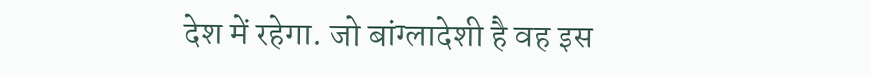देश में रहेगा. जो बांग्लादेशी है वह इस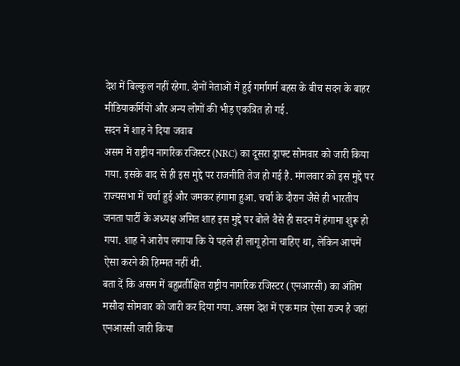देश में बिल्कुल नहीं रहेगा. दोनों नेताओं में हुई गर्मागर्म बहस के बीच सदन के बाहर मीडियाकर्मियों और अन्य लोगों की भीड़ एकत्रित हो गई.
सदन में शाह ने दिया जवाब
असम में राष्ट्रीय नागरिक रजिस्टर (NRC) का दूसरा ड्राफ्ट सोमवार को जारी किया गया. इसके बाद से ही इस मुद्दे पर राजनीति तेज हो गई है. मंगलवार को इस मुद्दे पर राज्यसभा में चर्चा हुई और जमकर हंगामा हुआ. चर्चा के दौरान जैसे ही भारतीय जनता पार्टी के अध्यक्ष अमित शाह इस मुद्दे पर बोले वैसे ही सदन में हंगामा शुरू हो गया. शाह ने आरोप लगाया कि ये पहले ही लागू होना चाहिए था, लेकिन आपमें ऐसा करने की हिम्मत नहीं थी.
बता दें कि असम में बहुप्रतीक्षित राष्ट्रीय नागरिक रजिस्टर (एनआरसी) का अंतिम मसौदा सोमवार को जारी कर दिया गया. असम देश में एक मात्र ऐसा राज्य है जहां एनआरसी जारी किया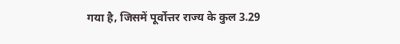गया है, जिसमें पूर्वोत्तर राज्य के कुल 3.29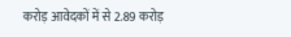करोड़ आवेदकों में से 2.89 करोड़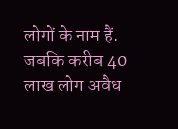लोगों के नाम हैं. जबकि करीब 40 लाख लोग अवैध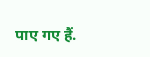पाए गए हैं.